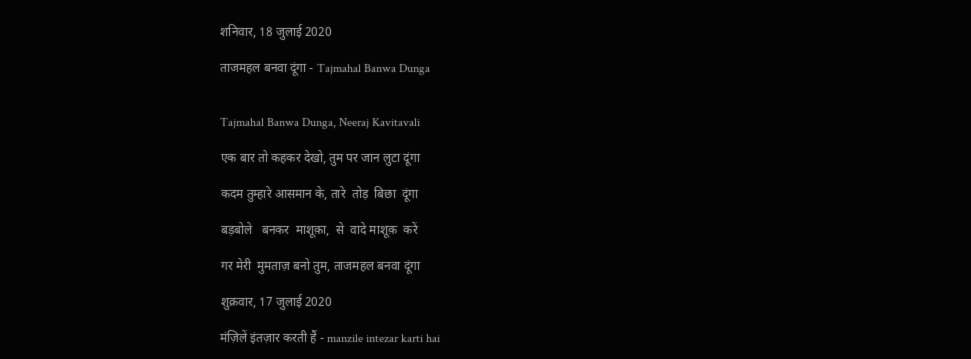शनिवार, 18 जुलाई 2020

ताजमहल बनवा दूंगा - Tajmahal Banwa Dunga


Tajmahal Banwa Dunga, Neeraj Kavitavali

एक बार तो कहकर देखो, तुम पर जान लुटा दूंगा

कदम तुम्हारे आसमान के, तारे  तोड़  बिछा  दूंगा

बड़बोले   बनकर  माशूक़ा,  से  वादे माशूक़  करें

गर मेरी  मुमताज़ बनो तुम, ताजमहल बनवा दूंगा

शुक्रवार, 17 जुलाई 2020

मंज़िलें इंतज़ार करती हैं - manzile intezar karti hai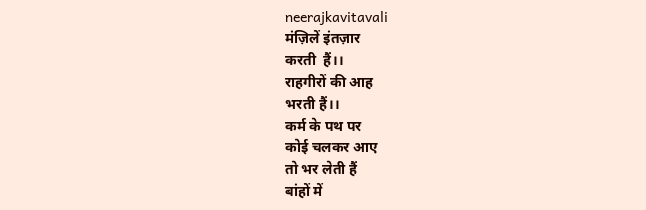neerajkavitavali
मंज़िलें इंतज़ार
करती  हैं।।
राहगीरों की आह
भरती हैं।।
कर्म के पथ पर
कोई चलकर आए
तो भर लेती हैं
बांहों में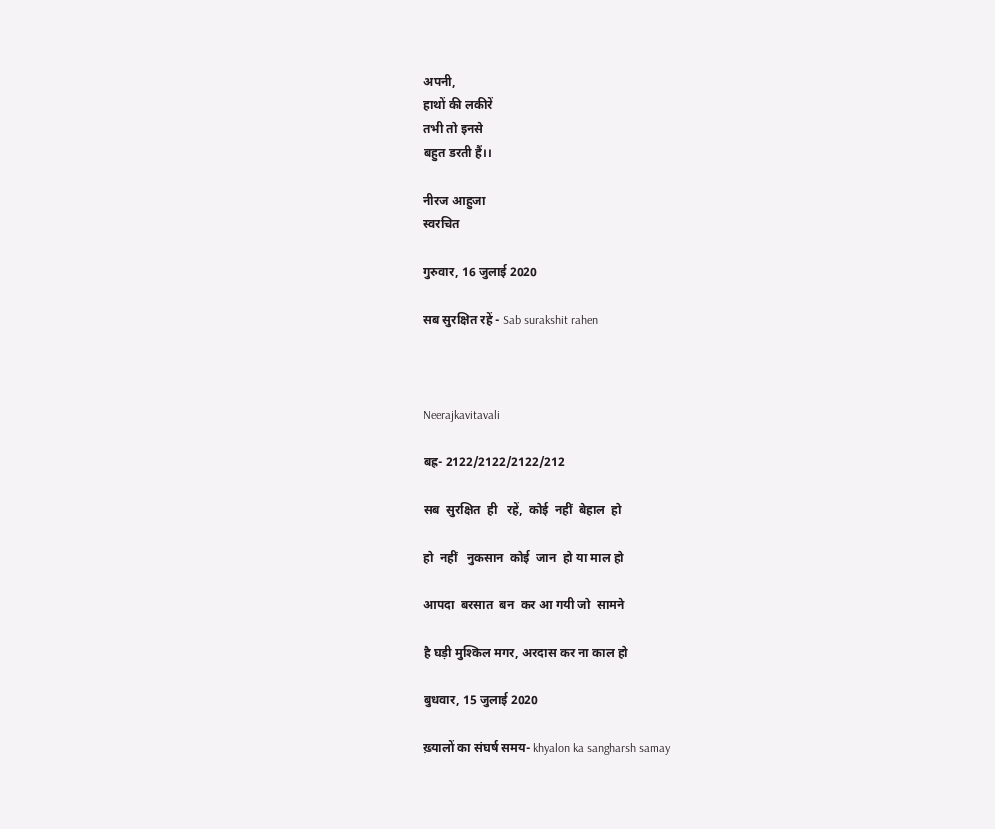अपनी,
हाथों की लकीरें
तभी तो इनसे
बहुत डरती हैं।।

नीरज आहुजा
स्वरचित

गुरुवार, 16 जुलाई 2020

सब सुरक्षित रहें - Sab surakshit rahen



Neerajkavitavali

बह्र- 2122/2122/2122/212

सब  सुरक्षित  ही   रहें,  कोई  नहीं  बेहाल  हो

हो  नहीं   नुकसान  कोई  जान  हो या माल हो

आपदा  बरसात  बन  कर आ गयी जो  सामने

है घड़ी मुश्किल मगर, अरदास कर ना काल हो

बुधवार, 15 जुलाई 2020

ख़्यालों का संघर्ष समय- khyalon ka sangharsh samay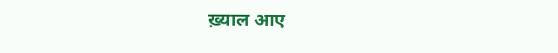ख़्याल आए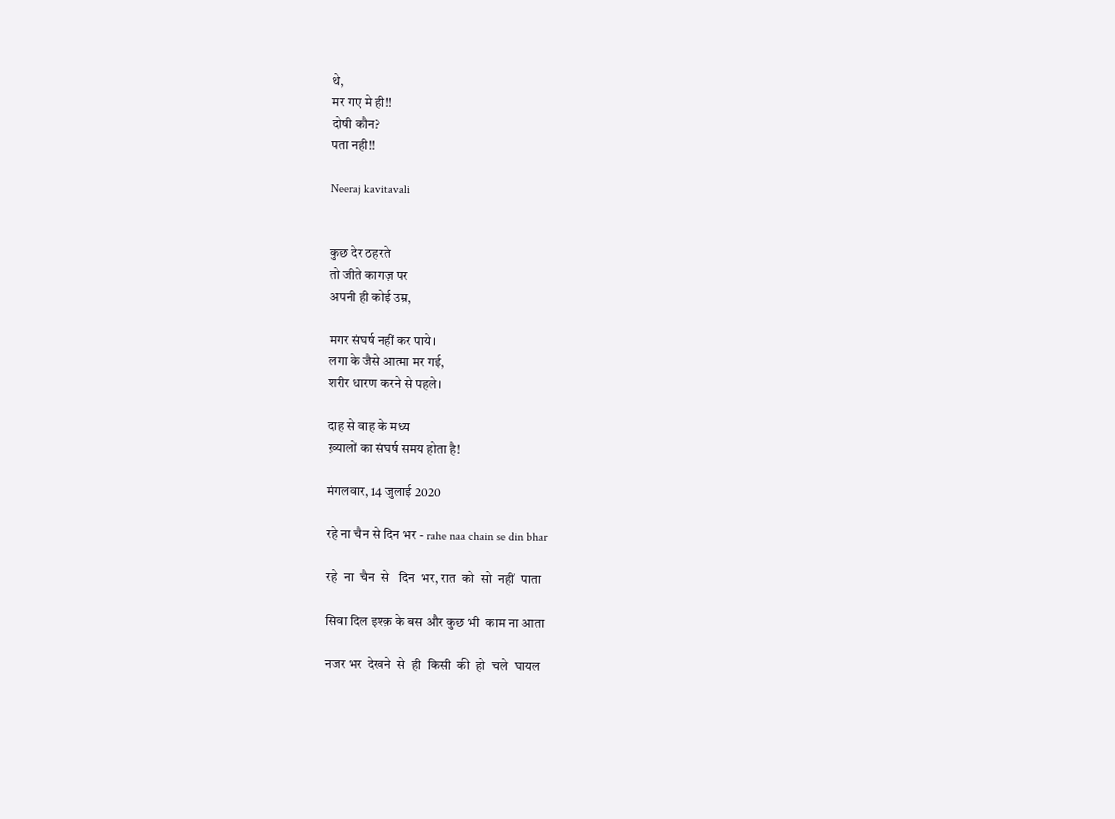थे,
मर गए मे ही!!
दोषी कौन?
पता नही!!

Neeraj kavitavali


कुछ देर ठहरते
तो जीते कागज़ पर
अपनी ही कोई उम्र,

मगर संघर्ष नहीं कर पाये।
लगा के जैसे आत्मा मर गई,
शरीर धारण करने से पहले।

दाह से वाह के मध्य
ख़्यालों का संघर्ष समय होता है!

मंगलवार, 14 जुलाई 2020

रहे ना चैन से दिन भर - rahe naa chain se din bhar

रहे  ना  चैन  से   दिन  भर, रात  को  सो  नहीं  पाता

सिवा दिल इश्क़ के बस और कुछ भी  काम ना आता

नजर भर  देखने  से  ही  किसी  की  हो  चले  घायल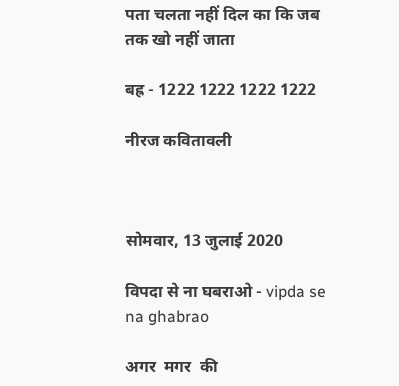पता चलता नहीं दिल का कि जब तक खो नहीं जाता

बह्र - 1222 1222 1222 1222

नीरज कवितावली



सोमवार, 13 जुलाई 2020

विपदा से ना घबराओ - vipda se na ghabrao

अगर  मगर  की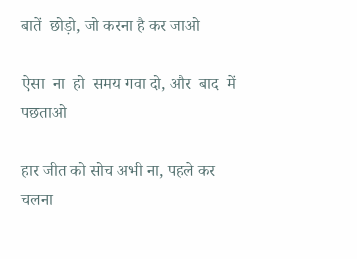बातें  छोड़ो, जो करना है कर जाओ

ऐसा  ना  हो  समय गवा दो, और  बाद  में  पछताओ

हार जीत को सोच अभी ना, पहले कर चलना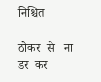निश्चित

ठोकर  से   ना   डर  कर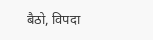बैठो, विपदा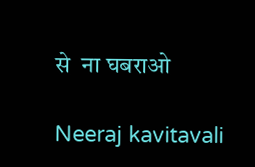से  ना घबराओ

Neeraj kavitavali